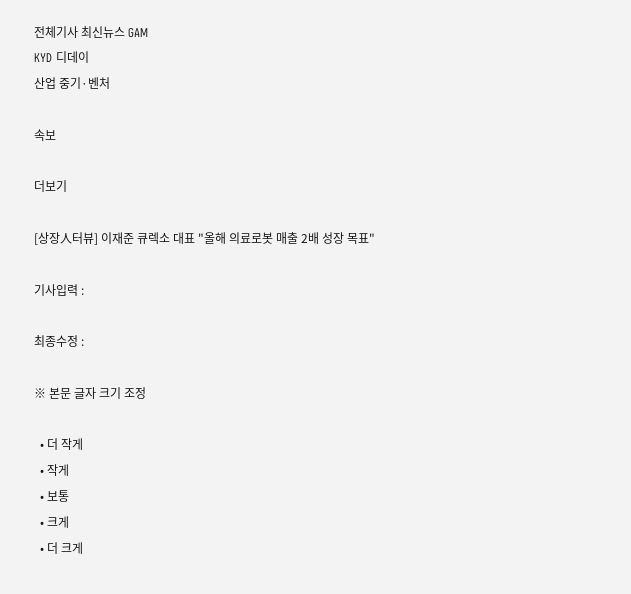전체기사 최신뉴스 GAM
KYD 디데이
산업 중기·벤처

속보

더보기

[상장人터뷰] 이재준 큐렉소 대표 "올해 의료로봇 매출 2배 성장 목표"

기사입력 :

최종수정 :

※ 본문 글자 크기 조정

  • 더 작게
  • 작게
  • 보통
  • 크게
  • 더 크게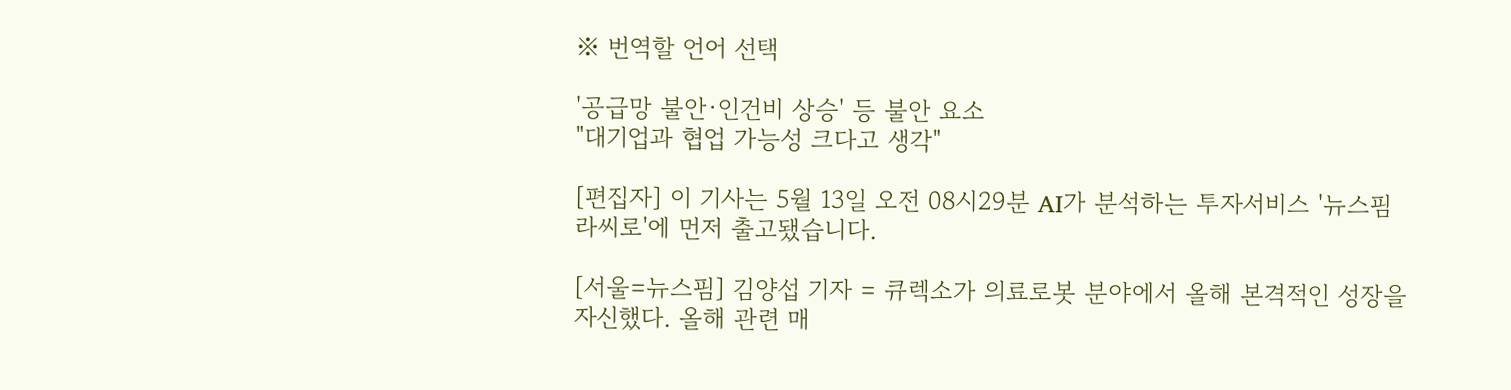※ 번역할 언어 선택

'공급망 불안·인건비 상승' 등 불안 요소
"대기업과 협업 가능성 크다고 생각"

[편집자] 이 기사는 5월 13일 오전 08시29분 AI가 분석하는 투자서비스 '뉴스핌 라씨로'에 먼저 출고됐습니다.

[서울=뉴스핌] 김양섭 기자 = 큐렉소가 의료로봇 분야에서 올해 본격적인 성장을 자신했다. 올해 관련 매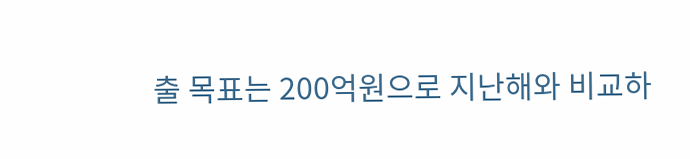출 목표는 200억원으로 지난해와 비교하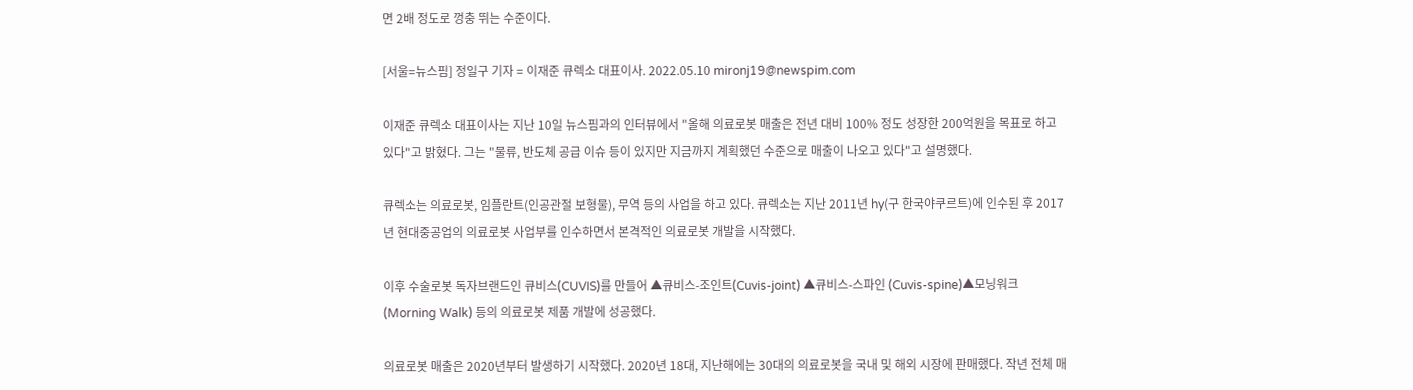면 2배 정도로 껑충 뛰는 수준이다.

[서울=뉴스핌] 정일구 기자 = 이재준 큐렉소 대표이사. 2022.05.10 mironj19@newspim.com

이재준 큐렉소 대표이사는 지난 10일 뉴스핌과의 인터뷰에서 "올해 의료로봇 매출은 전년 대비 100% 정도 성장한 200억원을 목표로 하고 있다"고 밝혔다. 그는 "물류, 반도체 공급 이슈 등이 있지만 지금까지 계획했던 수준으로 매출이 나오고 있다"고 설명했다.

큐렉소는 의료로봇, 임플란트(인공관절 보형물), 무역 등의 사업을 하고 있다. 큐렉소는 지난 2011년 hy(구 한국야쿠르트)에 인수된 후 2017년 현대중공업의 의료로봇 사업부를 인수하면서 본격적인 의료로봇 개발을 시작했다.

이후 수술로봇 독자브랜드인 큐비스(CUVIS)를 만들어 ▲큐비스-조인트(Cuvis-joint) ▲큐비스-스파인 (Cuvis-spine)▲모닝워크(Morning Walk) 등의 의료로봇 제품 개발에 성공했다.

의료로봇 매출은 2020년부터 발생하기 시작했다. 2020년 18대, 지난해에는 30대의 의료로봇을 국내 및 해외 시장에 판매했다. 작년 전체 매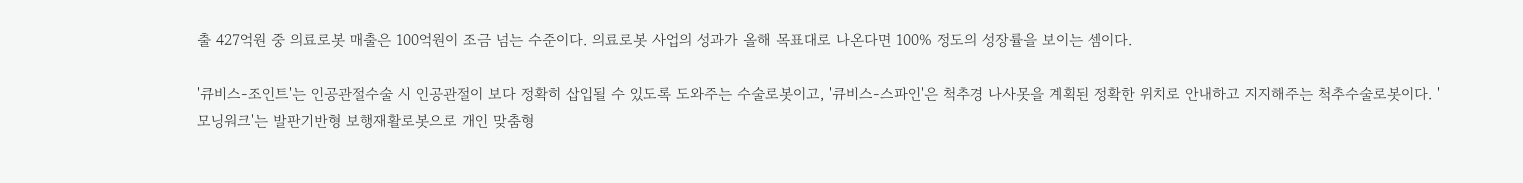출 427억원 중 의료로봇 매출은 100억원이 조금 넘는 수준이다. 의료로봇 사업의 성과가 올해 목표대로 나온다면 100% 정도의 성장률을 보이는 셈이다.

'큐비스-조인트'는 인공관절수술 시 인공관절이 보다 정확히 삽입될 수 있도록 도와주는 수술로봇이고, '큐비스-스파인'은 척추경 나사못을 계획된 정확한 위치로 안내하고 지지해주는 척추수술로봇이다. '모닝워크'는 발판기반형 보행재활로봇으로 개인 맞춤형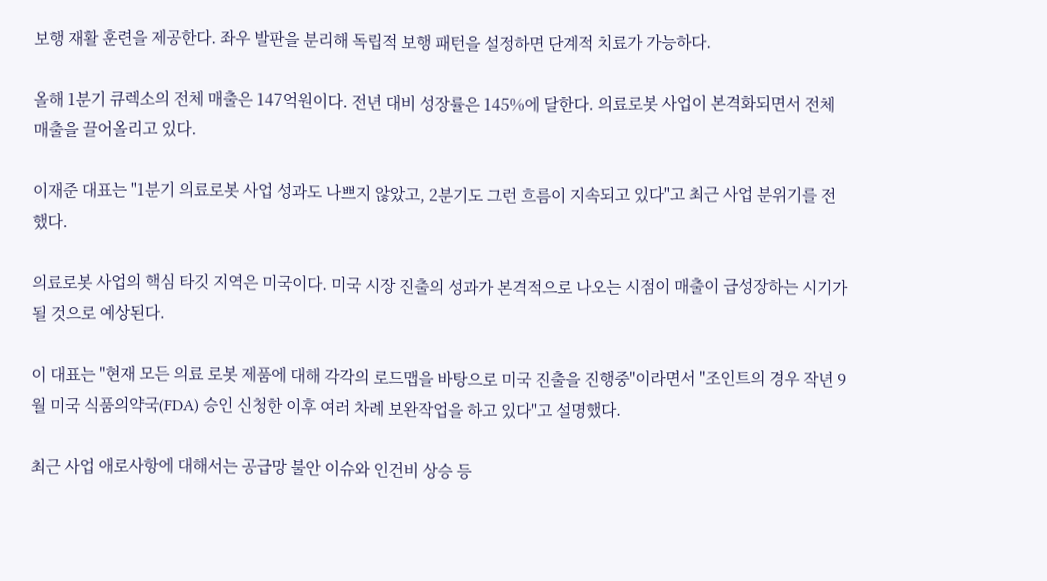보행 재활 훈련을 제공한다. 좌우 발판을 분리해 독립적 보행 패턴을 설정하면 단계적 치료가 가능하다.

올해 1분기 큐렉소의 전체 매출은 147억원이다. 전년 대비 성장률은 145%에 달한다. 의료로봇 사업이 본격화되면서 전체 매출을 끌어올리고 있다.

이재준 대표는 "1분기 의료로봇 사업 성과도 나쁘지 않았고, 2분기도 그런 흐름이 지속되고 있다"고 최근 사업 분위기를 전했다.

의료로봇 사업의 핵심 타깃 지역은 미국이다. 미국 시장 진출의 성과가 본격적으로 나오는 시점이 매출이 급성장하는 시기가 될 것으로 예상된다.

이 대표는 "현재 모든 의료 로봇 제품에 대해 각각의 로드맵을 바탕으로 미국 진출을 진행중"이라면서 "조인트의 경우 작년 9월 미국 식품의약국(FDA) 승인 신청한 이후 여러 차례 보완작업을 하고 있다"고 설명했다.

최근 사업 애로사항에 대해서는 공급망 불안 이슈와 인건비 상승 등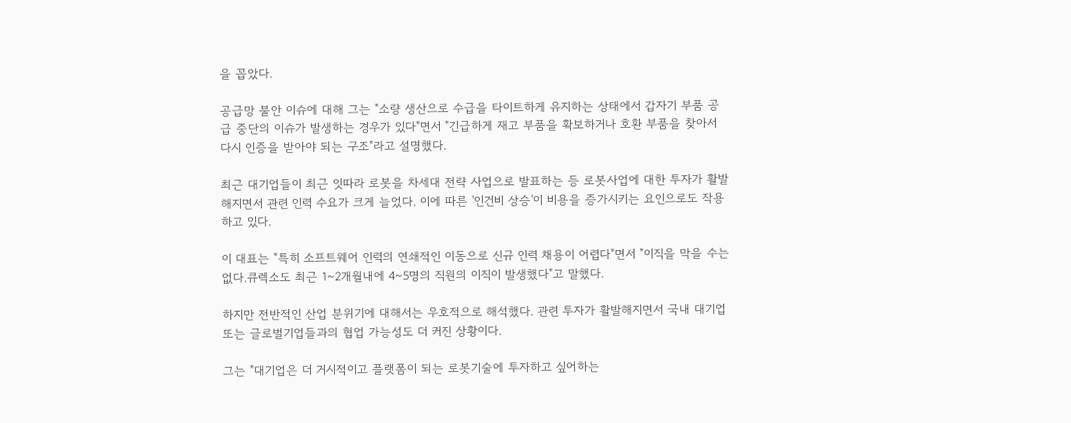을 꼽았다.

공급망 불안 이슈에 대해 그는 "소량 생산으로 수급을 타이트하게 유지하는 상태에서 갑자기 부품 공급 중단의 이슈가 발생하는 경우가 있다"면서 "긴급하게 재고 부품을 확보하거나 호환 부품을 찾아서 다시 인증을 받아야 되는 구조"라고 설명했다.

최근 대기업들이 최근 잇따라 로봇을 차세대 전략 사업으로 발표하는 등 로봇사업에 대한 투자가 활발해지면서 관련 인력 수요가 크게 늘었다. 이에 따른 '인건비 상승'이 비용을 증가시키는 요인으로도 작용하고 있다.

이 대표는 "특히 소프트웨어 인력의 연쇄적인 이동으로 신규 인력 채용이 어렵다"면서 "이직을 막을 수는 없다.큐렉소도 최근 1~2개월내에 4~5명의 직원의 이직이 발생했다"고 말했다.

하지만 전반적인 산업 분위기에 대해서는 우호적으로 해석했다. 관련 투자가 활발해지면서 국내 대기업 또는 글로벌기업들과의 협업 가능성도 더 커진 상황이다.

그는 "대기업은 더 거시적이고 플랫폼이 되는 로봇기술에 투자하고 싶어하는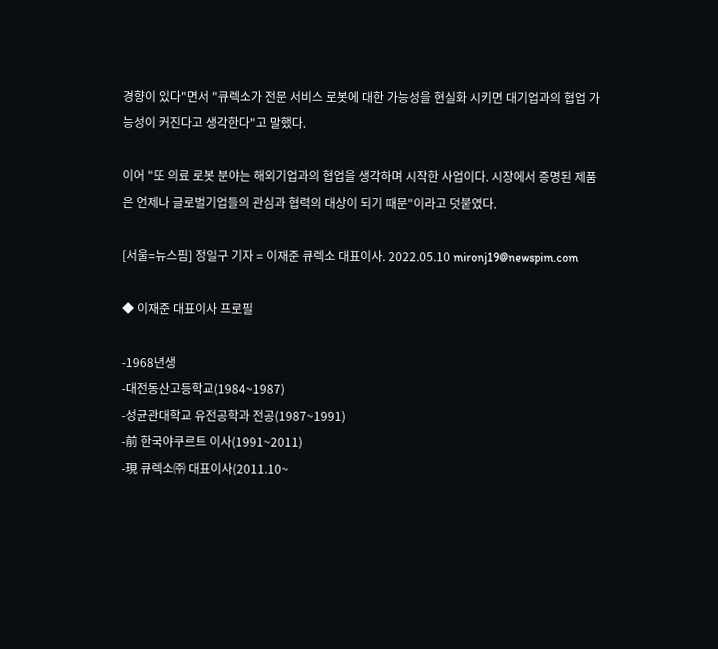경향이 있다"면서 "큐렉소가 전문 서비스 로봇에 대한 가능성을 현실화 시키면 대기업과의 협업 가능성이 커진다고 생각한다"고 말했다.

이어 "또 의료 로봇 분야는 해외기업과의 협업을 생각하며 시작한 사업이다. 시장에서 증명된 제품은 언제나 글로벌기업들의 관심과 협력의 대상이 되기 때문"이라고 덧붙였다.

[서울=뉴스핌] 정일구 기자 = 이재준 큐렉소 대표이사. 2022.05.10 mironj19@newspim.com

◆ 이재준 대표이사 프로필

-1968년생
-대전동산고등학교(1984~1987)
-성균관대학교 유전공학과 전공(1987~1991)
-前 한국야쿠르트 이사(1991~2011)
-現 큐렉소㈜ 대표이사(2011.10~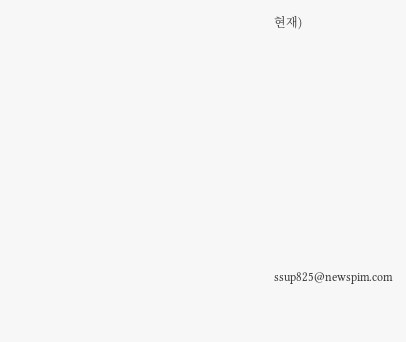현재)









ssup825@newspim.com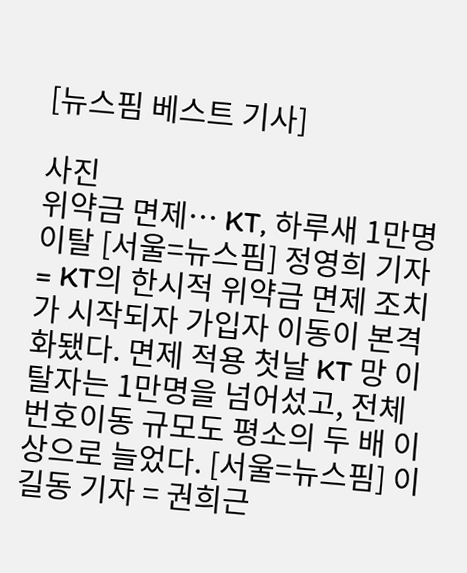[뉴스핌 베스트 기사]

사진
위약금 면제… KT, 하루새 1만명 이탈 [서울=뉴스핌] 정영희 기자 = KT의 한시적 위약금 면제 조치가 시작되자 가입자 이동이 본격화됐다. 면제 적용 첫날 KT 망 이탈자는 1만명을 넘어섰고, 전체 번호이동 규모도 평소의 두 배 이상으로 늘었다. [서울=뉴스핌] 이길동 기자 = 권희근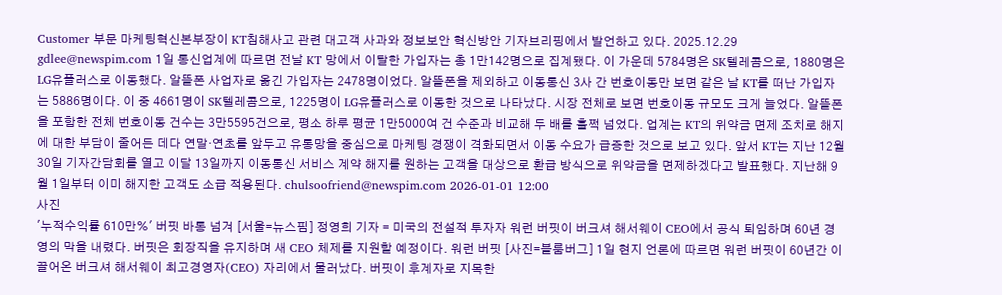Customer 부문 마케팅혁신본부장이 KT침해사고 관련 대고객 사과와 정보보안 혁신방안 기자브리핑에서 발언하고 있다. 2025.12.29 gdlee@newspim.com 1일 통신업계에 따르면 전날 KT 망에서 이탈한 가입자는 총 1만142명으로 집계됐다. 이 가운데 5784명은 SK텔레콤으로, 1880명은 LG유플러스로 이동했다. 알뜰폰 사업자로 옮긴 가입자는 2478명이었다. 알뜰폰을 제외하고 이동통신 3사 간 번호이동만 보면 같은 날 KT를 떠난 가입자는 5886명이다. 이 중 4661명이 SK텔레콤으로, 1225명이 LG유플러스로 이동한 것으로 나타났다. 시장 전체로 보면 번호이동 규모도 크게 늘었다. 알뜰폰을 포함한 전체 번호이동 건수는 3만5595건으로, 평소 하루 평균 1만5000여 건 수준과 비교해 두 배를 훌쩍 넘었다. 업계는 KT의 위약금 면제 조치로 해지에 대한 부담이 줄어든 데다 연말·연초를 앞두고 유통망을 중심으로 마케팅 경쟁이 격화되면서 이동 수요가 급증한 것으로 보고 있다. 앞서 KT는 지난 12월 30일 기자간담회를 열고 이달 13일까지 이동통신 서비스 계약 해지를 원하는 고객을 대상으로 환급 방식으로 위약금을 면제하겠다고 발표했다. 지난해 9월 1일부터 이미 해지한 고객도 소급 적용된다. chulsoofriend@newspim.com 2026-01-01 12:00
사진
'누적수익률 610만%' 버핏 바통 넘겨 [서울=뉴스핌] 정영희 기자 = 미국의 전설적 투자자 워런 버핏이 버크셔 해서웨이 CEO에서 공식 퇴임하며 60년 경영의 막을 내렸다. 버핏은 회장직을 유지하며 새 CEO 체제를 지원할 예정이다. 워런 버핏 [사진=블룸버그] 1일 현지 언론에 따르면 워런 버핏이 60년간 이끌어온 버크셔 해서웨이 최고경영자(CEO) 자리에서 물러났다. 버핏이 후계자로 지목한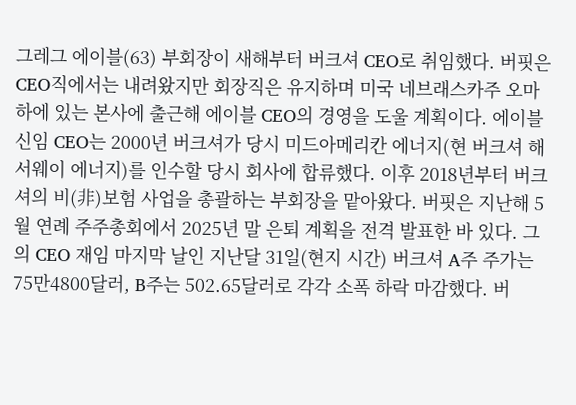그레그 에이블(63) 부회장이 새해부터 버크셔 CEO로 취임했다. 버핏은 CEO직에서는 내려왔지만 회장직은 유지하며 미국 네브래스카주 오마하에 있는 본사에 출근해 에이블 CEO의 경영을 도울 계획이다. 에이블 신임 CEO는 2000년 버크셔가 당시 미드아메리칸 에너지(현 버크셔 해서웨이 에너지)를 인수할 당시 회사에 합류했다. 이후 2018년부터 버크셔의 비(非)보험 사업을 총괄하는 부회장을 맡아왔다. 버핏은 지난해 5월 연례 주주총회에서 2025년 말 은퇴 계획을 전격 발표한 바 있다. 그의 CEO 재임 마지막 날인 지난달 31일(현지 시간) 버크셔 A주 주가는 75만4800달러, B주는 502.65달러로 각각 소폭 하락 마감했다. 버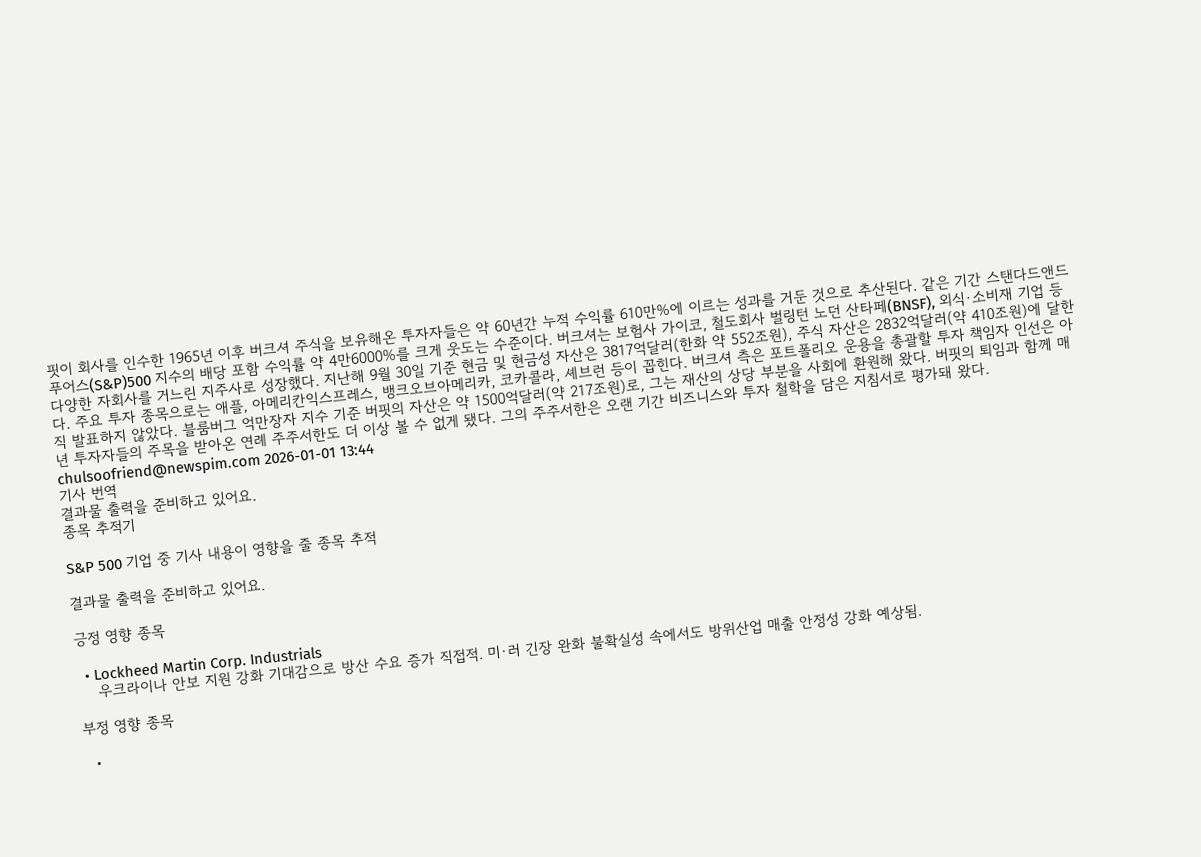핏이 회사를 인수한 1965년 이후 버크셔 주식을 보유해온 투자자들은 약 60년간 누적 수익률 610만%에 이르는 성과를 거둔 것으로 추산된다. 같은 기간 스탠다드앤드푸어스(S&P)500 지수의 배당 포함 수익률 약 4만6000%를 크게 웃도는 수준이다. 버크셔는 보험사 가이코, 철도회사 벌링턴 노던 산타페(BNSF), 외식·소비재 기업 등 다양한 자회사를 거느린 지주사로 성장했다. 지난해 9월 30일 기준 현금 및 현금성 자산은 3817억달러(한화 약 552조원), 주식 자산은 2832억달러(약 410조원)에 달한다. 주요 투자 종목으로는 애플, 아메리칸익스프레스, 뱅크오브아메리카, 코카콜라, 셰브런 등이 꼽힌다. 버크셔 측은 포트폴리오 운용을 총괄할 투자 책임자 인선은 아직 발표하지 않았다. 블룸버그 억만장자 지수 기준 버핏의 자산은 약 1500억달러(약 217조원)로, 그는 재산의 상당 부분을 사회에 환원해 왔다. 버핏의 퇴임과 함께 매년 투자자들의 주목을 받아온 연례 주주서한도 더 이상 볼 수 없게 됐다. 그의 주주서한은 오랜 기간 비즈니스와 투자 철학을 담은 지침서로 평가돼 왔다. chulsoofriend@newspim.com 2026-01-01 13:44
기사 번역
결과물 출력을 준비하고 있어요.
종목 추적기

S&P 500 기업 중 기사 내용이 영향을 줄 종목 추적

결과물 출력을 준비하고 있어요.

긍정 영향 종목

  • Lockheed Martin Corp. Industrials
    우크라이나 안보 지원 강화 기대감으로 방산 수요 증가 직접적. 미·러 긴장 완화 불확실성 속에서도 방위산업 매출 안정성 강화 예상됨.

부정 영향 종목

  •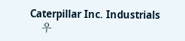Caterpillar Inc. Industrials
    우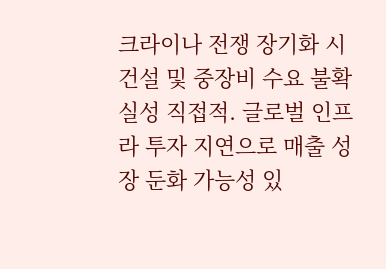크라이나 전쟁 장기화 시 건설 및 중장비 수요 불확실성 직접적. 글로벌 인프라 투자 지연으로 매출 성장 둔화 가능성 있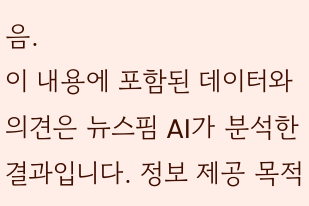음.
이 내용에 포함된 데이터와 의견은 뉴스핌 AI가 분석한 결과입니다. 정보 제공 목적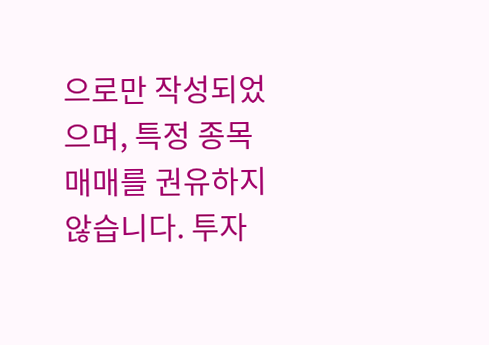으로만 작성되었으며, 특정 종목 매매를 권유하지 않습니다. 투자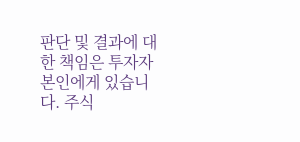판단 및 결과에 대한 책임은 투자자 본인에게 있습니다. 주식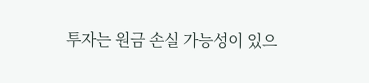투자는 원금 손실 가능성이 있으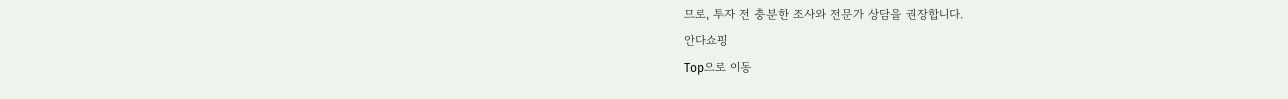므로, 투자 전 충분한 조사와 전문가 상담을 권장합니다.
안다쇼핑
Top으로 이동